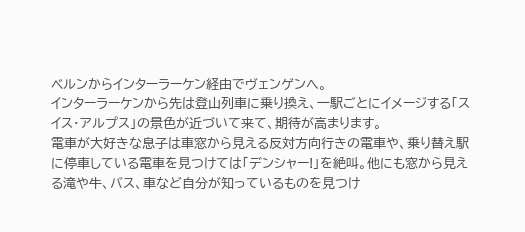ベルンからインターラーケン経由でヴェンゲンへ。
インターラーケンから先は登山列車に乗り換え、一駅ごとにイメージする「スイス・アルプス」の景色が近づいて来て、期待が高まります。
電車が大好きな息子は車窓から見える反対方向行きの電車や、乗り替え駅に停車している電車を見つけては「デンシャー!」を絶叫。他にも窓から見える滝や牛、バス、車など自分が知っているものを見つけ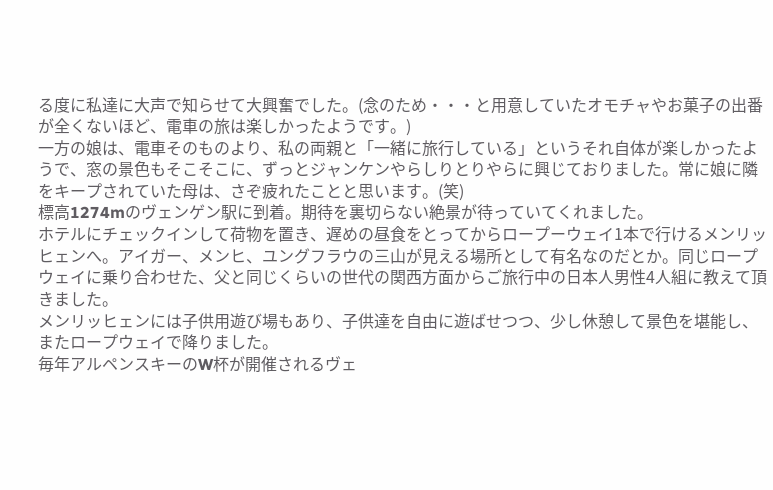る度に私達に大声で知らせて大興奮でした。(念のため・・・と用意していたオモチャやお菓子の出番が全くないほど、電車の旅は楽しかったようです。)
一方の娘は、電車そのものより、私の両親と「一緒に旅行している」というそれ自体が楽しかったようで、窓の景色もそこそこに、ずっとジャンケンやらしりとりやらに興じておりました。常に娘に隣をキープされていた母は、さぞ疲れたことと思います。(笑)
標高1274mのヴェンゲン駅に到着。期待を裏切らない絶景が待っていてくれました。
ホテルにチェックインして荷物を置き、遅めの昼食をとってからロープーウェイ1本で行けるメンリッヒェンへ。アイガー、メンヒ、ユングフラウの三山が見える場所として有名なのだとか。同じロープウェイに乗り合わせた、父と同じくらいの世代の関西方面からご旅行中の日本人男性4人組に教えて頂きました。
メンリッヒェンには子供用遊び場もあり、子供達を自由に遊ばせつつ、少し休憩して景色を堪能し、またロープウェイで降りました。
毎年アルペンスキーのW杯が開催されるヴェ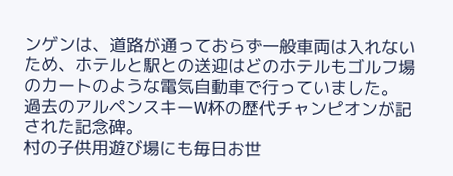ンゲンは、道路が通っておらず一般車両は入れないため、ホテルと駅との送迎はどのホテルもゴルフ場のカートのような電気自動車で行っていました。
過去のアルペンスキーW杯の歴代チャンピオンが記された記念碑。
村の子供用遊び場にも毎日お世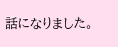話になりました。